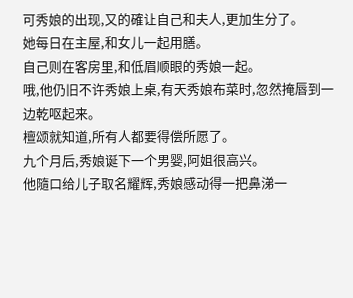可秀娘的出现,又的確让自己和夫人,更加生分了。
她每日在主屋,和女儿一起用膳。
自己则在客房里,和低眉顺眼的秀娘一起。
哦,他仍旧不许秀娘上桌,有天秀娘布菜时,忽然掩唇到一边乾呕起来。
檀颂就知道,所有人都要得偿所愿了。
九个月后,秀娘诞下一个男婴,阿姐很高兴。
他隨口给儿子取名耀辉,秀娘感动得一把鼻涕一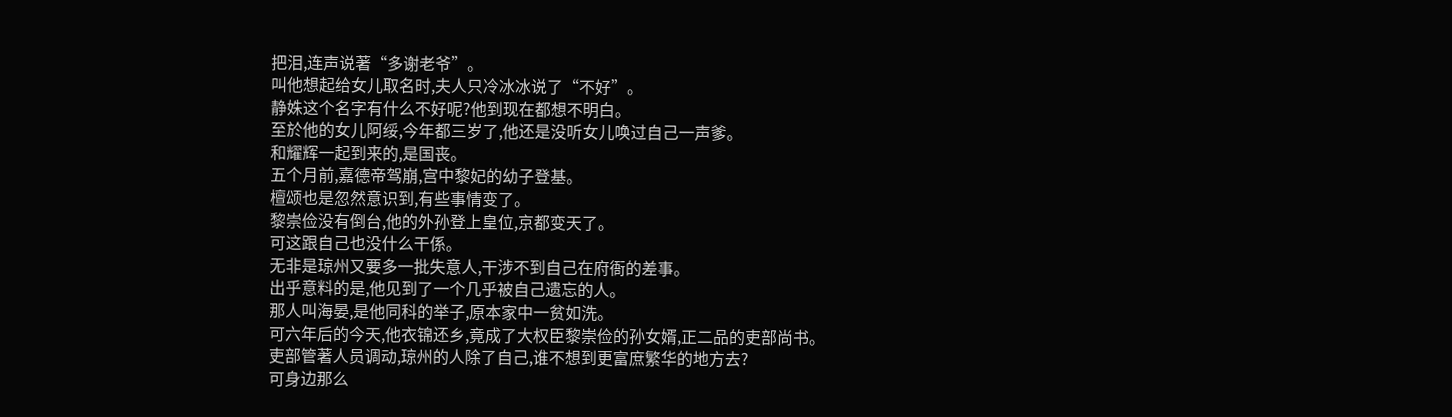把泪,连声说著“多谢老爷”。
叫他想起给女儿取名时,夫人只冷冰冰说了“不好”。
静姝这个名字有什么不好呢?他到现在都想不明白。
至於他的女儿阿绥,今年都三岁了,他还是没听女儿唤过自己一声爹。
和耀辉一起到来的,是国丧。
五个月前,嘉德帝驾崩,宫中黎妃的幼子登基。
檀颂也是忽然意识到,有些事情变了。
黎崇俭没有倒台,他的外孙登上皇位,京都变天了。
可这跟自己也没什么干係。
无非是琼州又要多一批失意人,干涉不到自己在府衙的差事。
出乎意料的是,他见到了一个几乎被自己遗忘的人。
那人叫海晏,是他同科的举子,原本家中一贫如洗。
可六年后的今天,他衣锦还乡,竟成了大权臣黎崇俭的孙女婿,正二品的吏部尚书。
吏部管著人员调动,琼州的人除了自己,谁不想到更富庶繁华的地方去?
可身边那么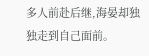多人前赴后继,海晏却独独走到自己面前。